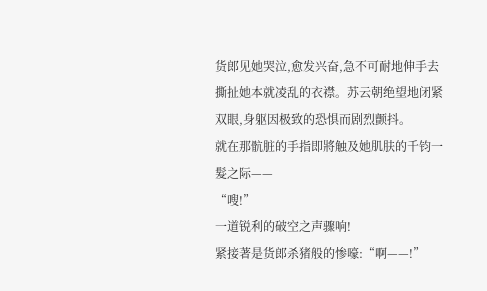货郎见她哭泣,愈发兴奋,急不可耐地伸手去撕扯她本就凌乱的衣襟。苏云朝绝望地闭紧双眼,身躯因极致的恐惧而剧烈颤抖。
就在那骯脏的手指即將触及她肌肤的千钧一髮之际——
“嗖!”
一道锐利的破空之声骤响!
紧接著是货郎杀猪般的惨嚎:“啊——!”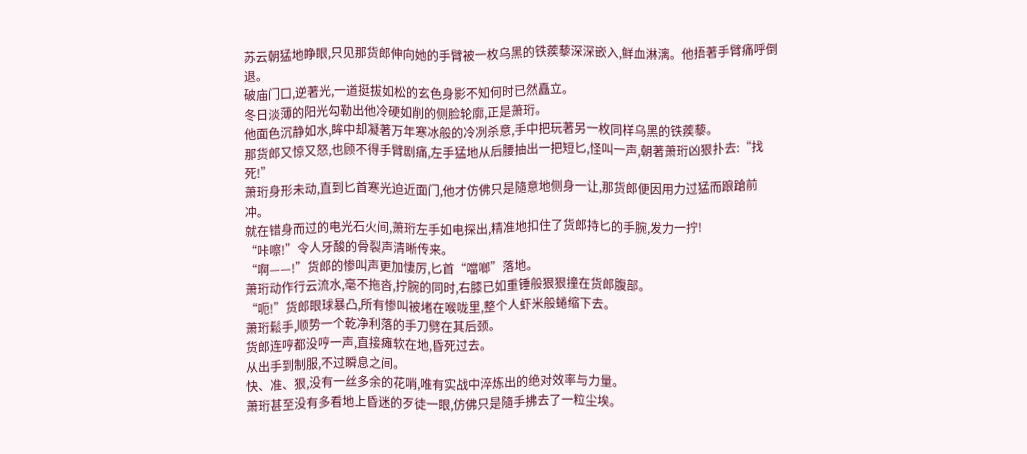苏云朝猛地睁眼,只见那货郎伸向她的手臂被一枚乌黑的铁蒺藜深深嵌入,鲜血淋漓。他捂著手臂痛呼倒退。
破庙门口,逆著光,一道挺拔如松的玄色身影不知何时已然矗立。
冬日淡薄的阳光勾勒出他冷硬如削的侧脸轮廓,正是萧珩。
他面色沉静如水,眸中却凝著万年寒冰般的冷冽杀意,手中把玩著另一枚同样乌黑的铁蒺藜。
那货郎又惊又怒,也顾不得手臂剧痛,左手猛地从后腰抽出一把短匕,怪叫一声,朝著萧珩凶狠扑去:“找死!”
萧珩身形未动,直到匕首寒光迫近面门,他才仿佛只是隨意地侧身一让,那货郎便因用力过猛而踉蹌前冲。
就在错身而过的电光石火间,萧珩左手如电探出,精准地扣住了货郎持匕的手腕,发力一拧!
“咔嚓!”令人牙酸的骨裂声清晰传来。
“啊——!”货郎的惨叫声更加悽厉,匕首“噹啷”落地。
萧珩动作行云流水,毫不拖沓,拧腕的同时,右膝已如重锤般狠狠撞在货郎腹部。
“呃!”货郎眼球暴凸,所有惨叫被堵在喉咙里,整个人虾米般蜷缩下去。
萧珩鬆手,顺势一个乾净利落的手刀劈在其后颈。
货郎连哼都没哼一声,直接瘫软在地,昏死过去。
从出手到制服,不过瞬息之间。
快、准、狠,没有一丝多余的花哨,唯有实战中淬炼出的绝对效率与力量。
萧珩甚至没有多看地上昏迷的歹徒一眼,仿佛只是隨手拂去了一粒尘埃。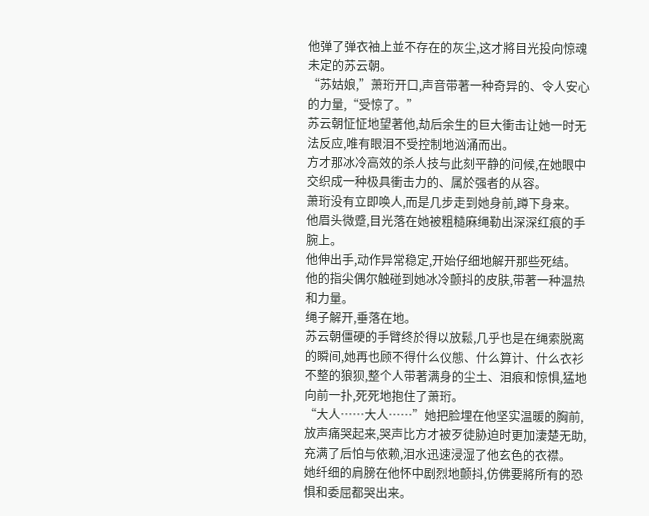他弹了弹衣袖上並不存在的灰尘,这才將目光投向惊魂未定的苏云朝。
“苏姑娘,”萧珩开口,声音带著一种奇异的、令人安心的力量,“受惊了。”
苏云朝怔怔地望著他,劫后余生的巨大衝击让她一时无法反应,唯有眼泪不受控制地汹涌而出。
方才那冰冷高效的杀人技与此刻平静的问候,在她眼中交织成一种极具衝击力的、属於强者的从容。
萧珩没有立即唤人,而是几步走到她身前,蹲下身来。
他眉头微蹙,目光落在她被粗糙麻绳勒出深深红痕的手腕上。
他伸出手,动作异常稳定,开始仔细地解开那些死结。
他的指尖偶尔触碰到她冰冷颤抖的皮肤,带著一种温热和力量。
绳子解开,垂落在地。
苏云朝僵硬的手臂终於得以放鬆,几乎也是在绳索脱离的瞬间,她再也顾不得什么仪態、什么算计、什么衣衫不整的狼狈,整个人带著满身的尘土、泪痕和惊惧,猛地向前一扑,死死地抱住了萧珩。
“大人……大人……”她把脸埋在他坚实温暖的胸前,放声痛哭起来,哭声比方才被歹徒胁迫时更加淒楚无助,充满了后怕与依赖,泪水迅速浸湿了他玄色的衣襟。
她纤细的肩膀在他怀中剧烈地颤抖,仿佛要將所有的恐惧和委屈都哭出来。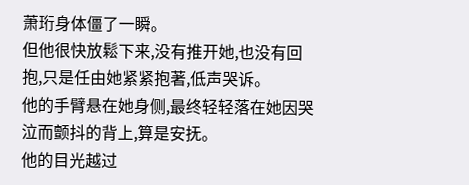萧珩身体僵了一瞬。
但他很快放鬆下来,没有推开她,也没有回抱,只是任由她紧紧抱著,低声哭诉。
他的手臂悬在她身侧,最终轻轻落在她因哭泣而颤抖的背上,算是安抚。
他的目光越过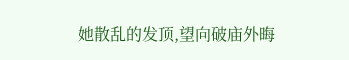她散乱的发顶,望向破庙外晦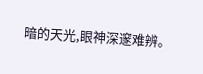暗的天光,眼神深邃难辨。